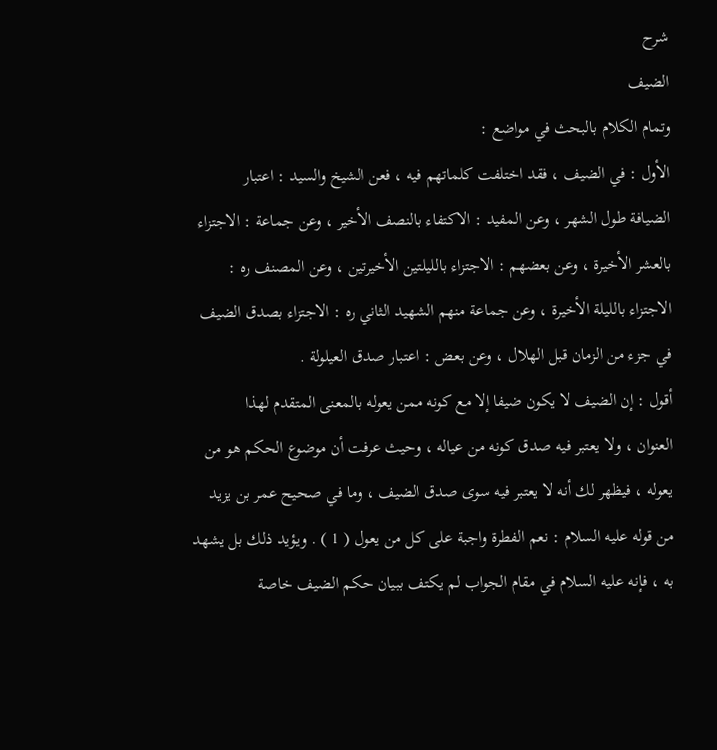شرح
الضيف
وتمام الكلام بالبحث في مواضع :
الأول : في الضيف ، فقد اختلفت كلماتهم فيه ، فعن الشيخ والسيد : اعتبار
الضيافة طول الشهر ، وعن المفيد : الاكتفاء بالنصف الأخير ، وعن جماعة : الاجتزاء
بالعشر الأخيرة ، وعن بعضهم : الاجتزاء بالليلتين الأخيرتين ، وعن المصنف ره :
الاجتزاء بالليلة الأخيرة ، وعن جماعة منهم الشهيد الثاني ره : الاجتزاء بصدق الضيف
في جزء من الزمان قبل الهلال ، وعن بعض : اعتبار صدق العيلولة .
أقول : إن الضيف لا يكون ضيفا إلا مع كونه ممن يعوله بالمعنى المتقدم لهذا
العنوان ، ولا يعتبر فيه صدق كونه من عياله ، وحيث عرفت أن موضوع الحكم هو من
يعوله ، فيظهر لك أنه لا يعتبر فيه سوى صدق الضيف ، وما في صحيح عمر بن يزيد
من قوله عليه السلام : نعم الفطرة واجبة على كل من يعول ( 1 ) . ويؤيد ذلك بل يشهد
به ، فإنه عليه السلام في مقام الجواب لم يكتف ببيان حكم الضيف خاصة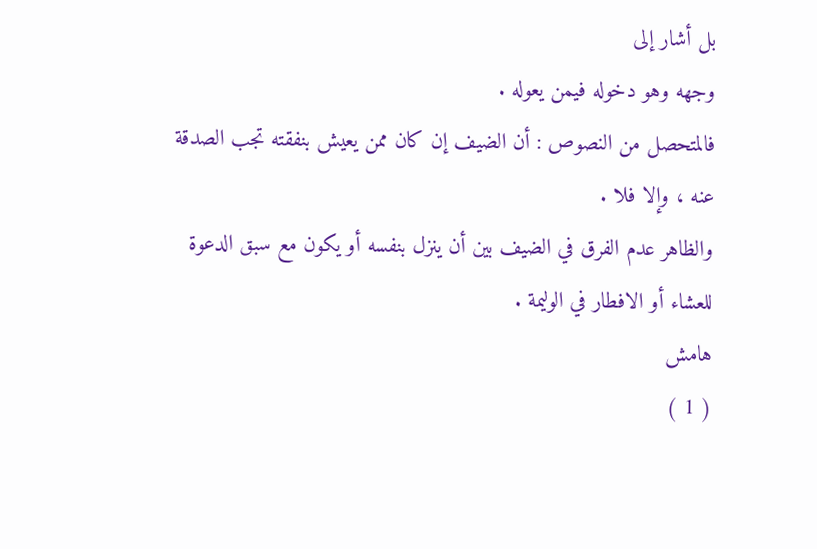بل أشار إلى
وجهه وهو دخوله فيمن يعوله .
فالمتحصل من النصوص : أن الضيف إن كان ممن يعيش بنفقته تجب الصدقة
عنه ، وإلا فلا .
والظاهر عدم الفرق في الضيف بين أن ينزل بنفسه أو يكون مع سبق الدعوة
للعشاء أو الافطار في الوليمة .
هامش
( 1 )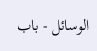الوسائل - باب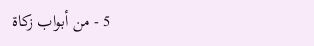5 - من أبواب زكاة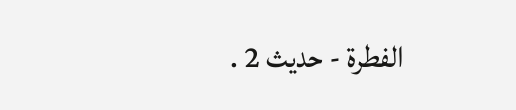الفطرة - حديث 2 .